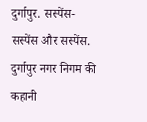दुर्गापुर. सस्पेंस-सस्पेंस और सस्पेंस. दुर्गापुर नगर निगम की कहानी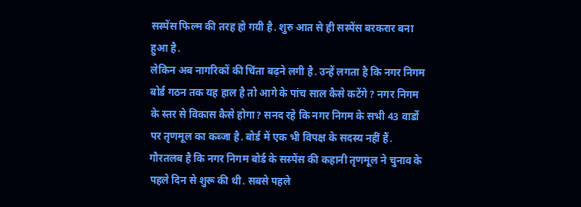सस्पेंस फिल्म की तरह हो गयी है. शुरु आत से ही सस्पेंस बरकरार बना हुआ है.
लेकिन अब नागरिकों की चिंता बढ़ने लगी है. उन्हें लगता है कि नगर निगम बोर्ड गठन तक यह हाल है तो आगे के पांच साल कैसे कटेंगे? नगर निगम के स्तर से विकास कैसे होगा? सनद रहे कि नगर निगम के सभी 43 वार्डो पर तृणमूल का कब्जा है. बोर्ड में एक भी विपक्ष के सदस्य नहीं हैं.
गौरतलब है कि नगर निगम बोर्ड के सस्पेंस की कहानी तृणमूल ने चुनाव के पहले दिन से शुरू की थी. सबसे पहले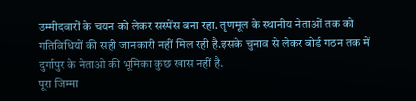उम्मीदवारों के चयन को लेकर सस्पेंस बना रहा. तृणमूल के स्थानीय नेताओं तक को गतिविधियों की सही जानकारी नहीं मिल रही है.इसके चुनाव से लेकर बोर्ड गठन तक में दुर्गापुर के नेताओ की भूमिका कुछ खास नहीं है.
पूरा जिम्मा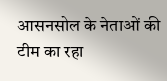आसनसोल के नेताओं की टीम का रहा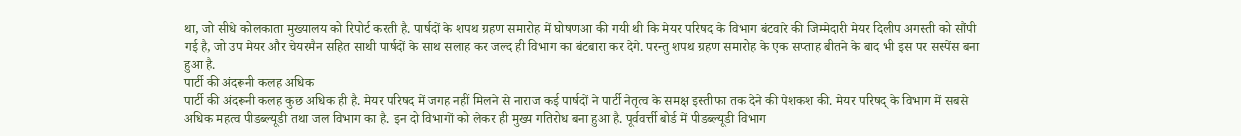था, जो सीधे कोलकाता मुख्यालय को रिपोर्ट करती है. पार्षदों के शपथ ग्रहण समारोह में घोषणआ की गयी थी कि मेयर परिषद के विभाग बंटवारे की जिम्मेदारी मेयर दिलीप अगस्ती को सौंपी गई है, जो उप मेयर और चेयरमैन सहित साथी पार्षदों के साथ सलाह कर जल्द ही विभाग का बंटबारा कर देगे. परन्तु शपथ ग्रहण समारोह के एक सप्ताह बीतने के बाद भी इस पर सस्पेंस बना हुआ है.
पार्टी की अंदरूनी कलह अधिक
पार्टी की अंदरूनी कलह कुछ अधिक ही है. मेयर परिषद में जगह नहीं मिलने से नाराज कई पार्षदों ने पार्टी नेतृत्व के समक्ष इस्तीफा तक देने की पेशकश की. मेयर परिषद् के विभाग में सबसे अधिक महत्व पीडब्ल्यूडी तथा जल विभाग का है. इन दो विभागों को लेकर ही मुख्य गतिरोध बना हुआ है. पूर्ववर्त्ती बोर्ड में पीडब्ल्यूडी विभाग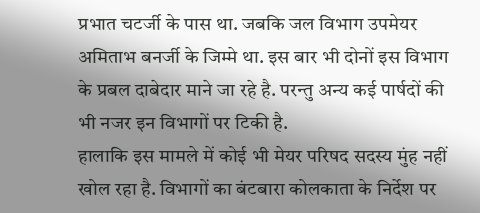प्रभात चटर्जी के पास था. जबकि जल विभाग उपमेयर अमिताभ बनर्जी के जिम्मे था. इस बार भी दोनों इस विभाग के प्रबल दाबेदार माने जा रहे है. परन्तु अन्य कई पार्षदों की भी नजर इन विभागों पर टिकी है.
हालाकि इस मामले में कोई भी मेयर परिषद सदस्य मुंह नहीं खोल रहा है. विभागों का बंटबारा कोलकाता के निर्देश पर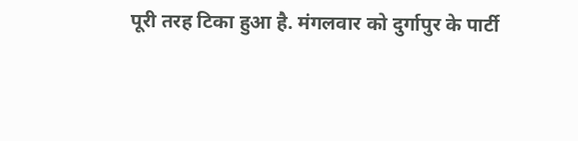पूरी तरह टिका हुआ है. मंगलवार को दुर्गापुर के पार्टी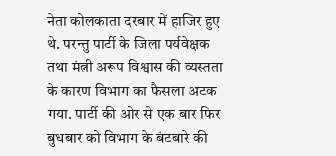नेता कोलकाता दरबार में हाजिर हुए थे. परन्तु पार्टी के जिला पर्यवेक्षक तथा मंत्नी अरूप विश्वास की व्यस्तता के कारण विभाग का फैसला अटक गया. पार्टी की ओर से एक बार फिर बुधबार को विभाग के बंटबारे की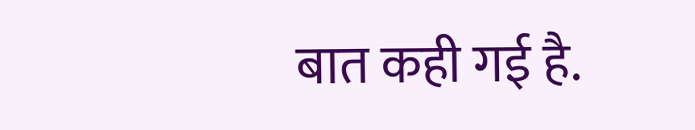बात कही गई है.